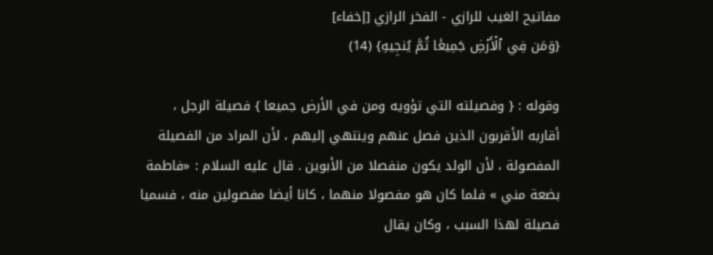مفاتيح الغيب للرازي - الفخر الرازي [إخفاء]
{وَمَن فِي ٱلۡأَرۡضِ جَمِيعٗا ثُمَّ يُنجِيهِ} (14)

وقوله : { وفصيلته التي تؤويه ومن في الأرض جميعا } فصيلة الرجل ، أقاربه الأقربون الذين فصل عنهم وينتهي إليهم ، لأن المراد من الفصيلة المفصولة ، لأن الولد يكون منفصلا من الأبوين . قال عليه السلام : «فاطمة بضعة مني » فلما كان هو مفصولا منهما ، كانا أيضا مفصولين منه ، فسميا فصيلة لهذا السبب ، وكان يقال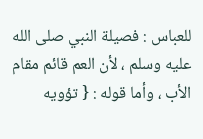للعباس : فصيلة النبي صلى الله عليه وسلم ، لأن العم قائم مقام الأب ، وأما قوله : { تؤويه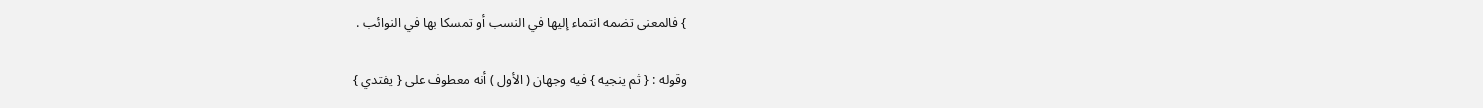} فالمعنى تضمه انتماء إليها في النسب أو تمسكا بها في النوائب .

وقوله : { ثم ينجيه } فيه وجهان ( الأول ) أنه معطوف على { يفتدي }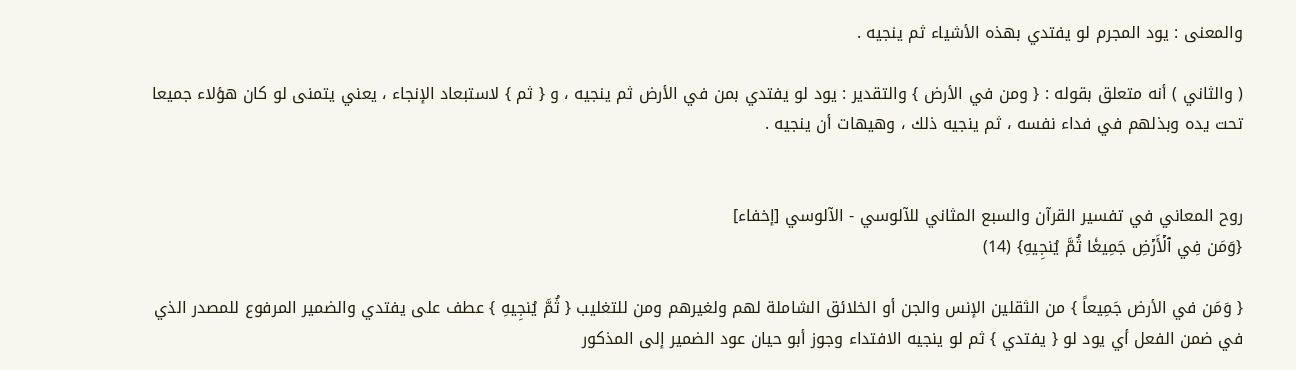والمعنى : يود المجرم لو يفتدي بهذه الأشياء ثم ينجيه .

( والثاني ) أنه متعلق بقوله : { ومن في الأرض } والتقدير : يود لو يفتدي بمن في الأرض ثم ينجيه ، و { ثم } لاستبعاد الإنجاء ، يعني يتمنى لو كان هؤلاء جميعا تحت يده وبذلهم في فداء نفسه ، ثم ينجيه ذلك ، وهيهات أن ينجيه .


روح المعاني في تفسير القرآن والسبع المثاني للآلوسي - الآلوسي [إخفاء]
{وَمَن فِي ٱلۡأَرۡضِ جَمِيعٗا ثُمَّ يُنجِيهِ} (14)

{ وَمَن في الأرض جَمِيعاً } من الثقلين الإنس والجن أو الخلائق الشاملة لهم ولغيرهم ومن للتغليب { ثُمَّ يُنجِيهِ } عطف على يفتدي والضمير المرفوع للمصدر الذي في ضمن الفعل أي يود لو { يفتدي } ثم لو ينجيه الافتداء وجوز أبو حيان عود الضمير إلى المذكور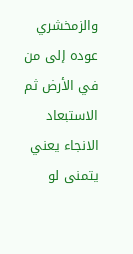والزمخشري عوده إلى من في الأرض ثم الاستبعاد الانجاء يعني يتمنى لو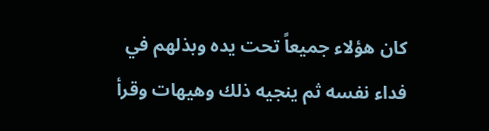كان هؤلاء جميعاً تحت يده وبذلهم في فداء نفسه ثم ينجيه ذلك وهيهات وقرأ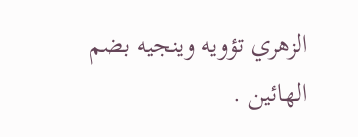الزهري تؤويه وينجيه بضم الهائين .